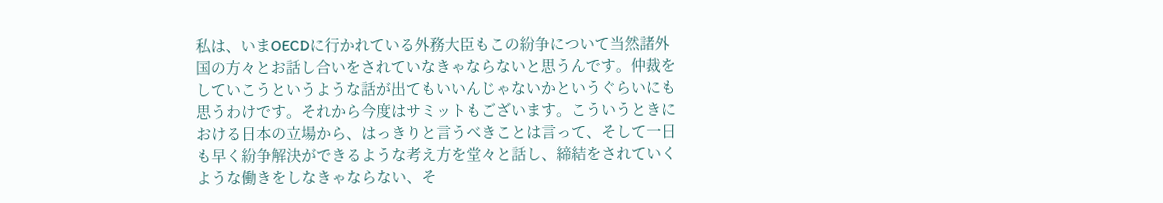私は、いまOECDに行かれている外務大臣もこの紛争について当然諸外国の方々とお話し合いをされていなきゃならないと思うんです。仲裁をしていこうというような話が出てもいいんじゃないかというぐらいにも思うわけです。それから今度はサミットもございます。こういうときにおける日本の立場から、はっきりと言うべきことは言って、そして一日も早く紛争解決ができるような考え方を堂々と話し、締結をされていくような働きをしなきゃならない、そ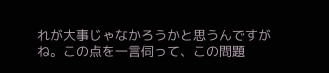れが大事じゃなかろうかと思うんですがね。この点を一言伺って、この問題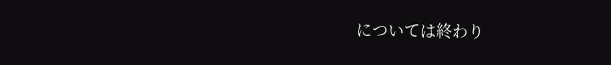については終わり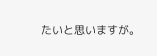たいと思いますが。